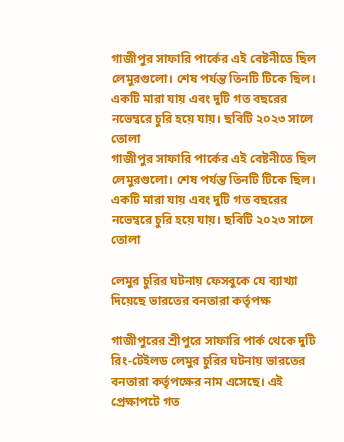গাজীপুর সাফারি পার্কের এই বেষ্টনীতে ছিল লেমুরগুলো। শেষ পর্যন্ত তিনটি টিকে ছিল। একটি মারা যায় এবং দুটি গত বছরের নভেম্বরে চুরি হয়ে যায়। ছবিটি ২০২৩ সালে তোলা
গাজীপুর সাফারি পার্কের এই বেষ্টনীতে ছিল লেমুরগুলো। শেষ পর্যন্ত তিনটি টিকে ছিল। একটি মারা যায় এবং দুটি গত বছরের নভেম্বরে চুরি হয়ে যায়। ছবিটি ২০২৩ সালে তোলা

লেমুর চুরির ঘটনায় ফেসবুকে যে ব্যাখ্যা দিয়েছে ভারতের বনতারা কর্তৃপক্ষ

গাজীপুরের শ্রীপুরে সাফারি পার্ক থেকে দুটি রিং-টেইলড লেমুর চুরির ঘটনায় ভারতের বনতারা কর্তৃপক্ষের নাম এসেছে। এই প্রেক্ষাপটে গত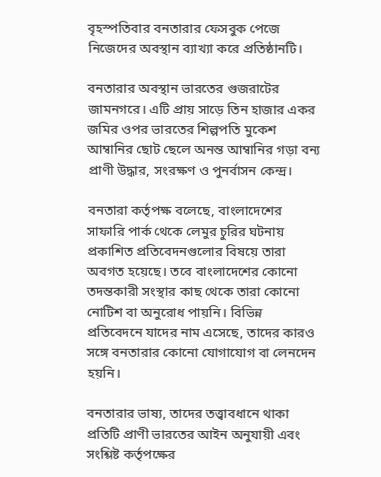বৃহস্পতিবার বনতারার ফেসবুক পেজে নিজেদের অবস্থান ব্যাখ্যা করে প্রতিষ্ঠানটি।

বনতারার অবস্থান ভারতের গুজরাটের জামনগরে। এটি প্রায় সাড়ে তিন হাজার একর জমির ওপর ভারতের শিল্পপতি মুকেশ আম্বানির ছোট ছেলে অনন্ত আম্বানির গড়া বন্য প্রাণী উদ্ধার, সংরক্ষণ ও পুনর্বাসন কেন্দ্র।

বনতারা কর্তৃপক্ষ বলেছে, বাংলাদেশের সাফারি পার্ক থেকে লেমুর চুরির ঘটনায় প্রকাশিত প্রতিবেদনগুলোর বিষয়ে তারা অবগত হয়েছে। তবে বাংলাদেশের কোনো তদন্তকারী সংস্থার কাছ থেকে তারা কোনো নোটিশ বা অনুরোধ পায়নি। বিভিন্ন প্রতিবেদনে যাদের নাম এসেছে, তাদের কারও সঙ্গে বনতারার কোনো যোগাযোগ বা লেনদেন হয়নি।

বনতারার ভাষ্য, তাদের তত্ত্বাবধানে থাকা প্রতিটি প্রাণী ভারতের আইন অনুযায়ী এবং সংশ্লিষ্ট কর্তৃপক্ষের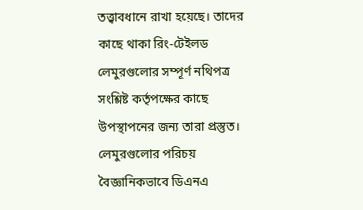তত্ত্বাবধানে রাখা হয়েছে। তাদের কাছে থাকা রিং-টেইলড লেমুরগুলোর সম্পূর্ণ নথিপত্র সংশ্লিষ্ট কর্তৃপক্ষের কাছে উপস্থাপনের জন্য তারা প্রস্তুত। লেমুরগুলোর পরিচয় বৈজ্ঞানিকভাবে ডিএনএ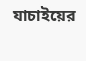যাচাইয়ের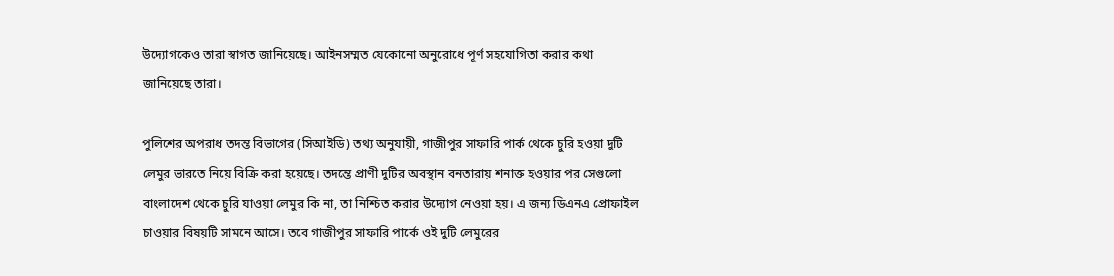উদ্যোগকেও তারা স্বাগত জানিয়েছে। আইনসম্মত যেকোনো অনুরোধে পূর্ণ সহযোগিতা করার কথা জানিয়েছে তারা।

পুলিশের অপরাধ তদন্ত বিভাগের (সিআইডি) তথ্য অনুযায়ী, গাজীপুর সাফারি পার্ক থেকে চুরি হওয়া দুটি লেমুর ভারতে নিয়ে বিক্রি করা হয়েছে। তদন্তে প্রাণী দুটির অবস্থান বনতারায় শনাক্ত হওয়ার পর সেগুলো বাংলাদেশ থেকে চুরি যাওয়া লেমুর কি না, তা নিশ্চিত করার উদ্যোগ নেওয়া হয়। এ জন্য ডিএনএ প্রোফাইল চাওয়ার বিষয়টি সামনে আসে। তবে গাজীপুর সাফারি পার্কে ওই দুটি লেমুরের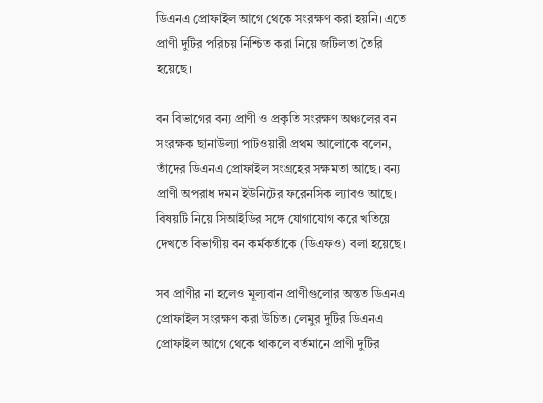ডিএনএ প্রোফাইল আগে থেকে সংরক্ষণ করা হয়নি। এতে প্রাণী দুটির পরিচয় নিশ্চিত করা নিয়ে জটিলতা তৈরি হয়েছে।

বন বিভাগের বন্য প্রাণী ও প্রকৃতি সংরক্ষণ অঞ্চলের বন সংরক্ষক ছানাউল্যা পাটওয়ারী প্রথম আলোকে বলেন, তাঁদের ডিএনএ প্রোফাইল সংগ্রহের সক্ষমতা আছে। বন্য প্রাণী অপরাধ দমন ইউনিটের ফরেনসিক ল্যাবও আছে। বিষয়টি নিয়ে সিআইডির সঙ্গে যোগাযোগ করে খতিয়ে দেখতে বিভাগীয় বন কর্মকর্তাকে (ডিএফও) বলা হয়েছে।

সব প্রাণীর না হলেও মূল্যবান প্রাণীগুলোর অন্তত ডিএনএ প্রোফাইল সংরক্ষণ করা উচিত। লেমুর দুটির ডিএনএ প্রোফাইল আগে থেকে থাকলে বর্তমানে প্রাণী দুটির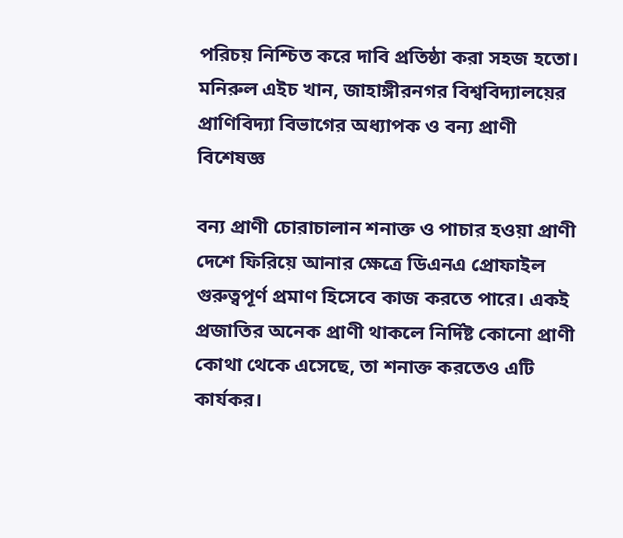পরিচয় নিশ্চিত করে দাবি প্রতিষ্ঠা করা সহজ হতো।
মনিরুল এইচ খান, জাহাঙ্গীরনগর বিশ্ববিদ্যালয়ের প্রাণিবিদ্যা বিভাগের অধ্যাপক ও বন্য প্রাণী বিশেষজ্ঞ

বন্য প্রাণী চোরাচালান শনাক্ত ও পাচার হওয়া প্রাণী দেশে ফিরিয়ে আনার ক্ষেত্রে ডিএনএ প্রোফাইল গুরুত্বপূর্ণ প্রমাণ হিসেবে কাজ করতে পারে। একই প্রজাতির অনেক প্রাণী থাকলে নির্দিষ্ট কোনো প্রাণী কোথা থেকে এসেছে, তা শনাক্ত করতেও এটি কার্যকর।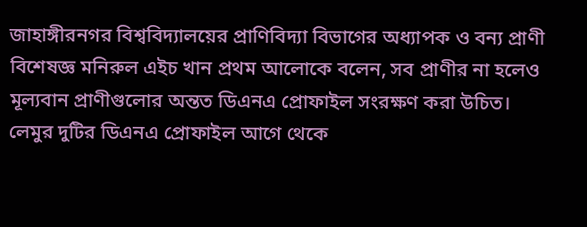জাহাঙ্গীরনগর বিশ্ববিদ্যালয়ের প্রাণিবিদ্যা বিভাগের অধ্যাপক ও বন্য প্রাণী বিশেষজ্ঞ মনিরুল এইচ খান প্রথম আলোকে বলেন, সব প্রাণীর না হলেও মূল্যবান প্রাণীগুলোর অন্তত ডিএনএ প্রোফাইল সংরক্ষণ করা উচিত। লেমুর দুটির ডিএনএ প্রোফাইল আগে থেকে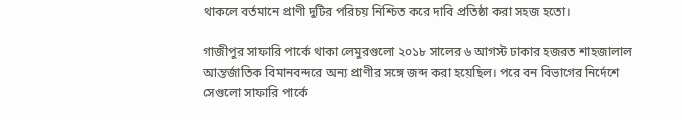থাকলে বর্তমানে প্রাণী দুটির পরিচয় নিশ্চিত করে দাবি প্রতিষ্ঠা করা সহজ হতো।

গাজীপুর সাফারি পার্কে থাকা লেমুরগুলো ২০১৮ সালের ৬ আগস্ট ঢাকার হজরত শাহজালাল আন্তর্জাতিক বিমানবন্দরে অন্য প্রাণীর সঙ্গে জব্দ করা হয়েছিল। পরে বন বিভাগের নির্দেশে সেগুলো সাফারি পার্কে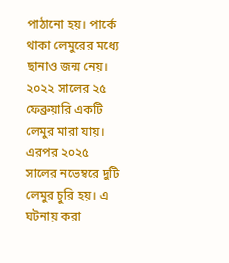পাঠানো হয়। পার্কে থাকা লেমুরের মধ্যে ছানাও জন্ম নেয়। ২০২২ সালের ২৫ ফেব্রুয়ারি একটি লেমুর মারা যায়। এরপর ২০২৫ সালের নভেম্বরে দুটি লেমুর চুরি হয়। এ ঘটনায় করা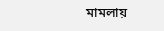মামলায়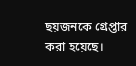ছয়জনকে গ্রেপ্তার করা হয়েছে।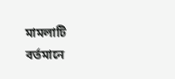মামলাটি বর্তমানে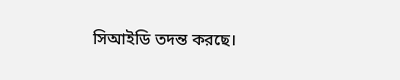সিআইডি তদন্ত করছে।